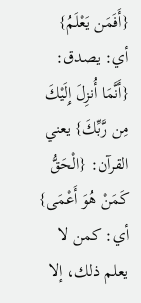{أَفَمَن يَعْلَمُ}
أي: يصدق: {أَنَّمَا أُنزِلَ إِلَيْكَ مِن رَّبِّكَ} يعني القرآن: {الْحَقُّ كَمَنْ هُوَ أَعْمَى} أي: كمن لا يعلم ذلك، إلا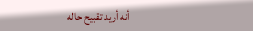أنه أريد تقبيح حاله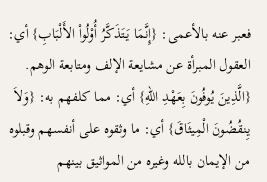فعبر عنه بالأعمى: {إِنَّمَا يَتَذَكَّرُ أُوْلُواْ الأَلْبَابِ} أي: العقول المبرأة عن مشايعة الإلف ومتابعة الوهم.
{الَّذِينَ يُوفُونَ بِعَهْدِ اللّهِ} أي: مما كلفهم به: {وَلاَ يِنقُضُونَ الْمِيثَاقَ} أي: ما وثقوه على أنفسهم وقبلوه من الإيمان بالله وغيره من المواثيق بينهم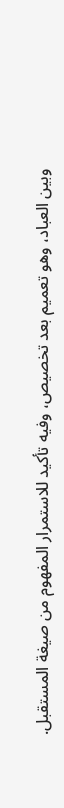وبين العباد، وهو تعميم بعد تخصيص، وفيه تأكيد للاستمرار المفهوم من صيغة المستقبل.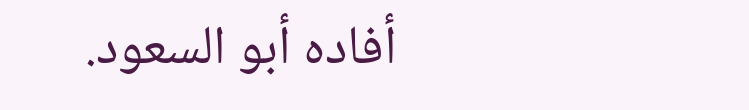أفاده أبو السعود.